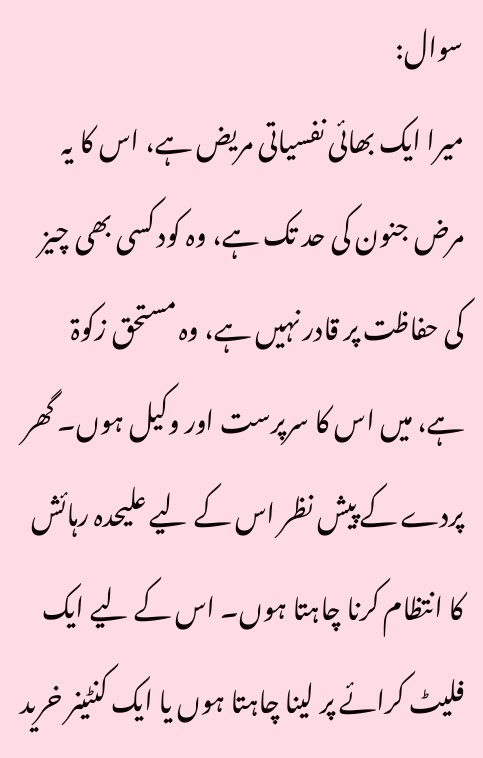سوال:
میرا ایک بھائی نفسیاتی مریض ہے، اس کا یہ مرض جنون کی حد تک ہے، وہ کود کسی بھی چیز کی حفاظت پر قادر نہیں ہے، وہ مستحق زکوۃ ہے، میں اس کا سرپرست اور وکیل ہوں۔ گھر پردے کے پیش نظر اس کے لیے علیحدہ رہائش کا انتظام کرنا چاہتا ہوں۔ اس کے لیے ایک فلیٹ کرائے پر لینا چاہتا ہوں یا ایک کنٹینر خرید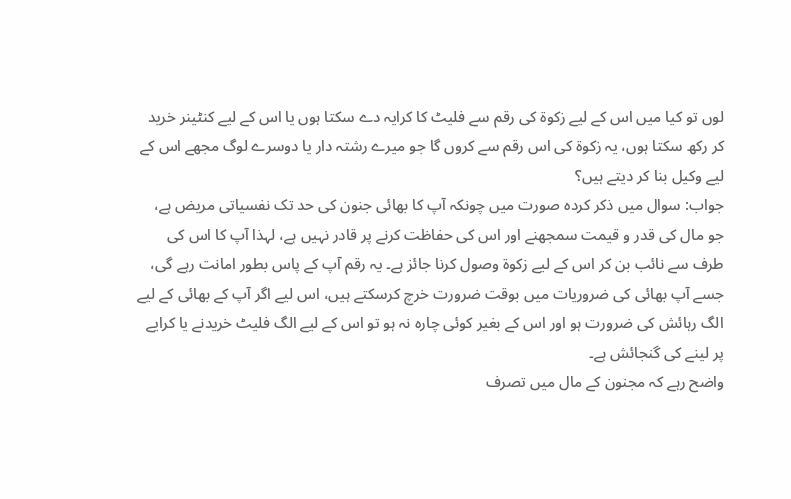لوں تو کیا میں اس کے لیے زکوۃ کی رقم سے فلیٹ کا کرایہ دے سکتا ہوں یا اس کے لیے کنٹینر خرید کر رکھ سکتا ہوں، یہ زکوۃ کی اس رقم سے کروں گا جو میرے رشتہ دار یا دوسرے لوگ مجھے اس کے لیے وکیل بنا کر دیتے ہیں؟
جواب: سوال میں ذکر کردہ صورت میں چونکہ آپ کا بھائی جنون کی حد تک نفسیاتی مریض ہے، جو مال کی قدر و قیمت سمجھنے اور اس کی حفاظت کرنے پر قادر نہیں ہے، لہذا آپ کا اس کی طرف سے نائب بن کر اس کے لیے زکوۃ وصول کرنا جائز ہے۔ یہ رقم آپ کے پاس بطور امانت رہے گی، جسے آپ بھائی کی ضروریات میں بوقت ضرورت خرچ کرسکتے ہیں، اس لیے اگر آپ کے بھائی کے لیے الگ رہائش کی ضرورت ہو اور اس کے بغیر کوئی چارہ نہ ہو تو اس کے لیے الگ فلیٹ خریدنے یا کرایے پر لینے کی گنجائش ہے۔
واضح رہے کہ مجنون کے مال میں تصرف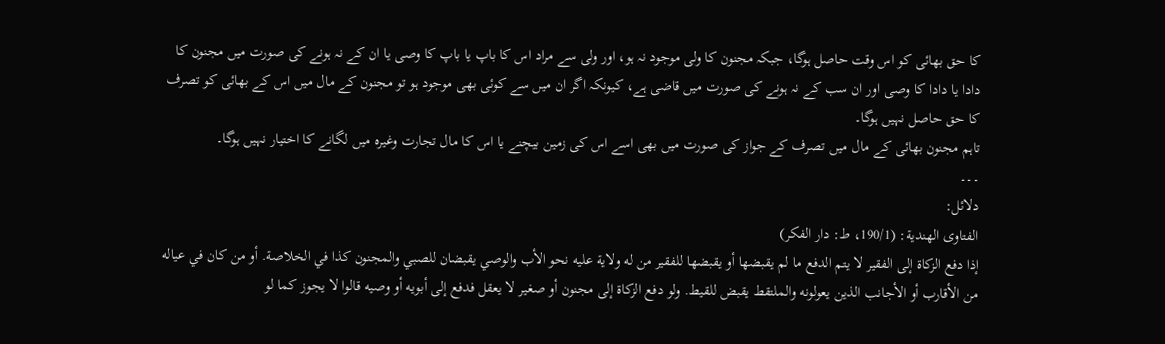کا حق بھائی کو اس وقت حاصل ہوگا، جبکہ مجنون کا ولی موجود نہ ہو، اور ولی سے مراد اس کا باپ یا باپ کا وصی یا ان کے نہ ہونے کی صورت میں مجنون کا دادا یا دادا کا وصی اور ان سب کے نہ ہونے کی صورت میں قاضی ہے، کیونکہ اگر ان میں سے کوئی بھی موجود ہو تو مجنون کے مال میں اس کے بھائی کو تصرف کا حق حاصل نہیں ہوگا۔
تاہم مجنون بھائی کے مال میں تصرف کے جواز کی صورت میں بھی اسے اس کی زمین بیچنے یا اس کا مال تجارت وغیرہ میں لگانے کا اختیار نہیں ہوگا۔
۔۔۔
دلائل:
الفتاوى الهندية: (190/1، ط: دار الفكر)
إذا دفع الزكاة إلى الفقير لا يتم الدفع ما لم يقبضها أو يقبضها للفقير من له ولاية عليه نحو الأب والوصي يقبضان للصبي والمجنون كذا في الخلاصة. أو من كان في عياله من الأقارب أو الأجانب الذين يعولونه والملتقط يقبض للقيط. ولو دفع الزكاة إلى مجنون أو صغير لا يعقل فدفع إلى أبويه أو وصيه قالوا لا يجوز كما لو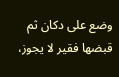وضع على دكان ثم قبضها فقير لا يجوز،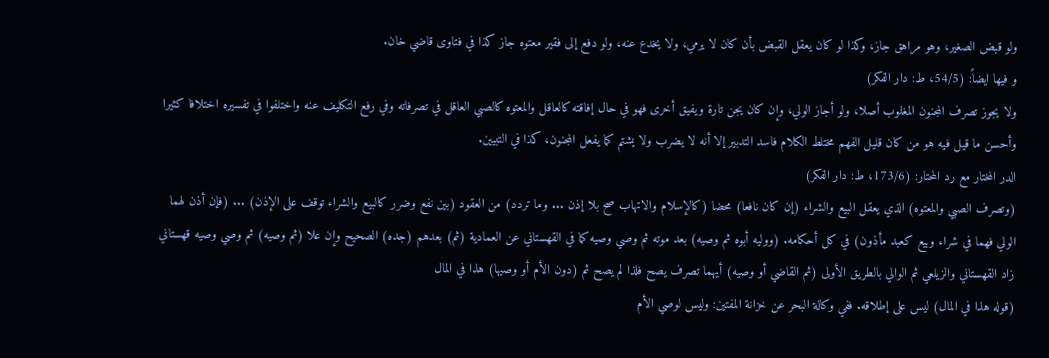ولو قبض الصغير، وهو مراهق جاز، وكذا لو كان يعقل القبض بأن كان لا يرمي، ولا يخدع عنه، ولو دفع إلى فقير معتوه جاز كذا في فتاوى قاضي خان.
و فیھا ایضاً: (54/5، ط: دار الفكر)
ولا يجوز تصرف المجنون المغلوب أصلا، ولو أجاز الولي، وإن كان يجن تارة ويفيق أخرى فهو في حال إفاقته كالعاقل والمعتوه كالصبي العاقل في تصرفاته وفي رفع التكليف عنه واختلفوا في تفسيره اختلافا كثيرا وأحسن ما قيل فيه هو من كان قليل الفهم مختلط الكلام فاسد التدبير إلا أنه لا يضرب ولا يشتم كما يفعل المجنون، كذا في التبيين.
الدر المختار مع رد المحتار: (173/6، ط: دار الفکر)
(وتصرف الصبي والمعتوه) الذي يعقل البيع والشراء (إن كان نافعا) محضا (كالإسلام والاتهاب صح بلا إذن ... وما تردد) من العقود (بين نفع وضرر كالبيع والشراء توقف على الإذن) ... (فإن أذن لهما الولي فهما في شراء وبيع كعبد مأذون) في كل أحكامه. (ووليه أبوه ثم وصيه) بعد موته ثم وصي وصيه كما في القهستاني عن العمادية (ثم) بعدهم (جده) الصحيح وإن علا (ثم وصيه) ثم وصي وصيه قهستاني زاد القهستاني والزيلعي ثم الوالي بالطريق الأولى (ثم القاضي أو وصيه) أيهما تصرف يصح فلذا لم يصح ثم (دون الأم أو وصيها) هذا في المال
(قوله هذا في المال) ليس على إطلاقه. ففي وكالة البحر عن خزانة المفتين: وليس لوصي الأم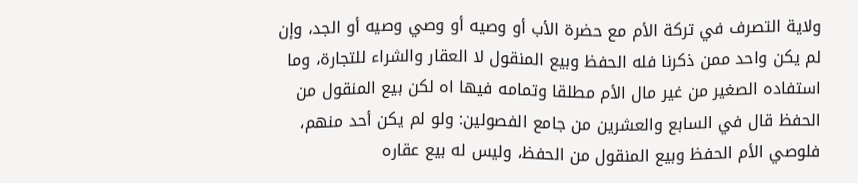ولاية التصرف في تركة الأم مع حضرة الأب أو وصيه أو وصي وصيه أو الجد، وإن لم يكن واحد ممن ذكرنا فله الحفظ وبيع المنقول لا العقار والشراء للتجارة، وما استفاده الصغير من غير مال الأم مطلقا وتمامه فيها اه لكن بيع المنقول من الحفظ قال في السابع والعشرين من جامع الفصولين: ولو لم يكن أحد منهم، فلوصي الأم الحفظ وبيع المنقول من الحفظ، وليس له بيع عقاره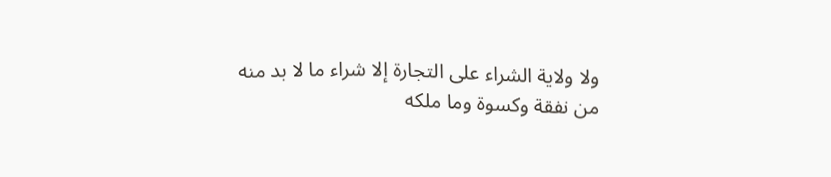ولا ولاية الشراء على التجارة إلا شراء ما لا بد منه من نفقة وكسوة وما ملكه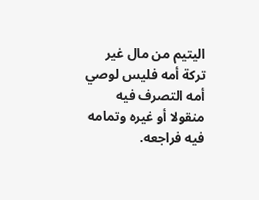اليتيم من مال غير تركة أمه فليس لوصي أمه التصرف فيه منقولا أو غيره وتمامه فيه فراجعه.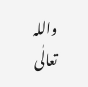واللہ تعالٰی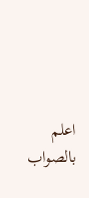اعلم بالصواب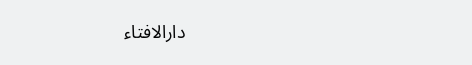دارالافتاء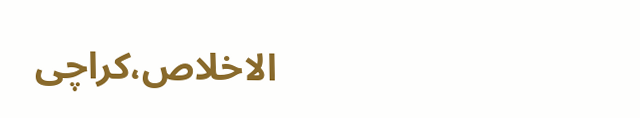الاخلاص،کراچی